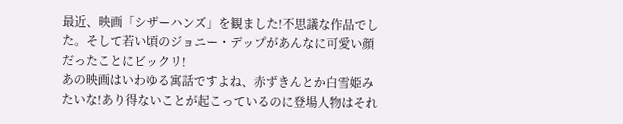最近、映画「シザーハンズ」を観ました!不思議な作品でした。そして若い頃のジョニー・デップがあんなに可愛い顔だったことにビックリ!
あの映画はいわゆる寓話ですよね、赤ずきんとか白雪姫みたいな!あり得ないことが起こっているのに登場人物はそれ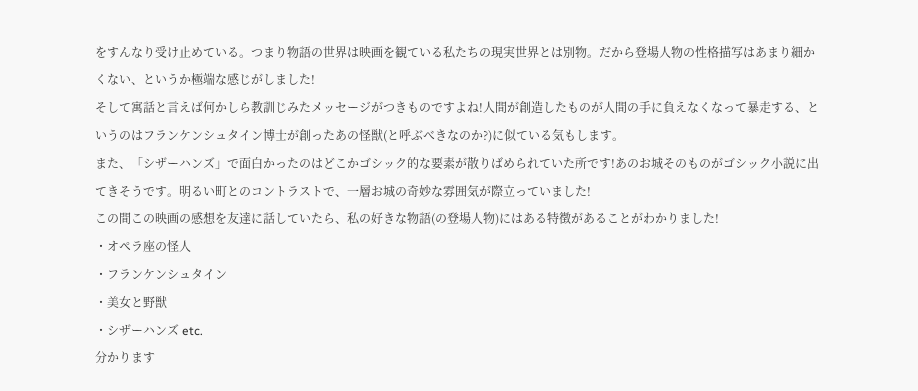をすんなり受け止めている。つまり物語の世界は映画を観ている私たちの現実世界とは別物。だから登場人物の性格描写はあまり細かくない、というか極端な感じがしました!
そして寓話と言えば何かしら教訓じみたメッセージがつきものですよね!人間が創造したものが人間の手に負えなくなって暴走する、というのはフランケンシュタイン博士が創ったあの怪獣(と呼ぶべきなのか?)に似ている気もします。
また、「シザーハンズ」で面白かったのはどこかゴシック的な要素が散りばめられていた所です!あのお城そのものがゴシック小説に出てきそうです。明るい町とのコントラストで、一層お城の奇妙な雰囲気が際立っていました!
この間この映画の感想を友達に話していたら、私の好きな物語(の登場人物)にはある特徴があることがわかりました!
・オペラ座の怪人
・フランケンシュタイン
・美女と野獣
・シザーハンズ etc.
分かります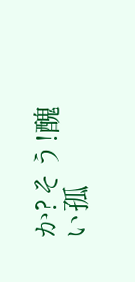か?そう!醜い孤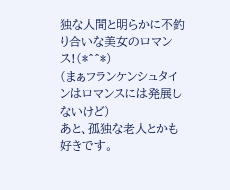独な人間と明らかに不釣り合いな美女のロマンス!(*^^*)
(まぁフランケンシュタインはロマンスには発展しないけど)
あと、孤独な老人とかも好きです。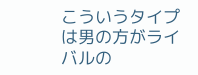こういうタイプは男の方がライバルの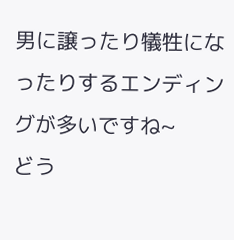男に譲ったり犠牲になったりするエンディングが多いですね~
どう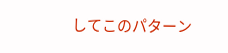してこのパターン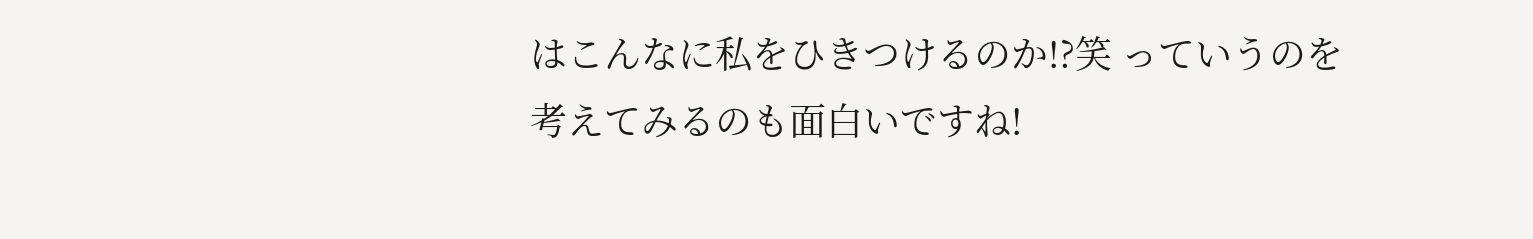はこんなに私をひきつけるのか!?笑 っていうのを考えてみるのも面白いですね!